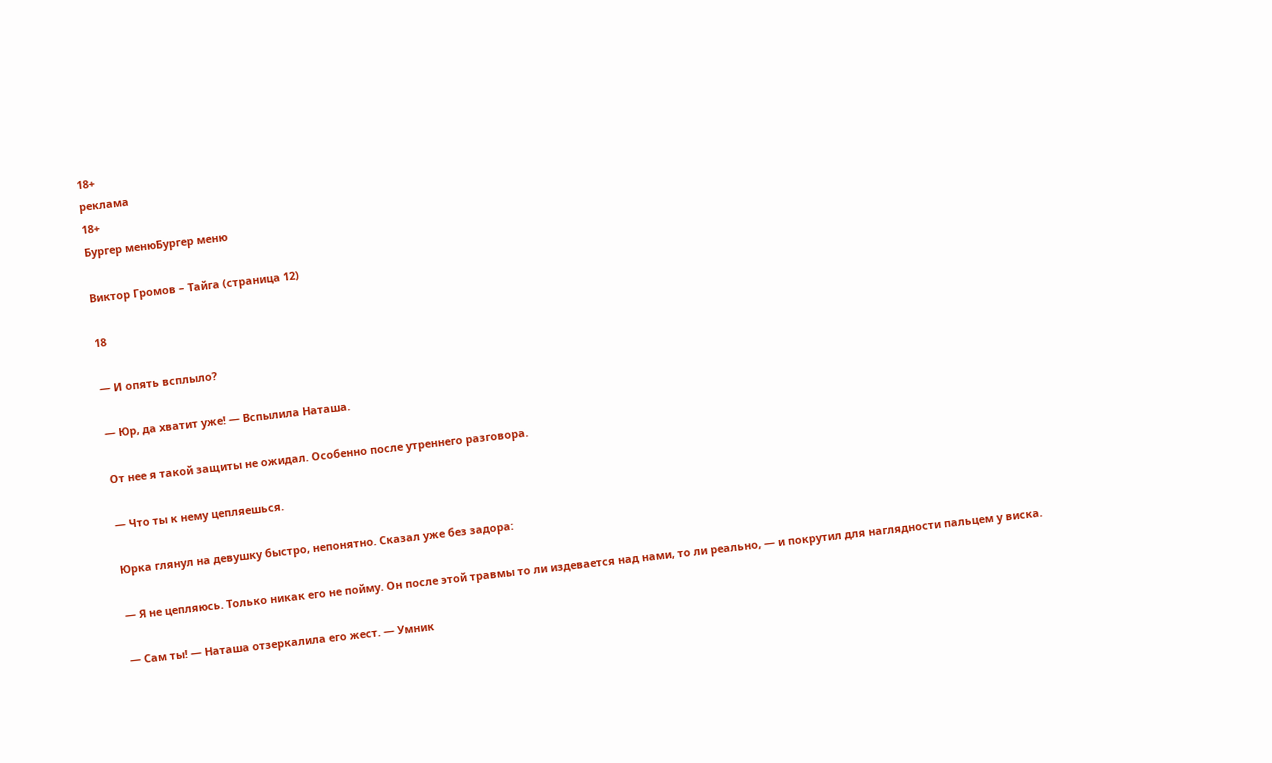18+
реклама
18+
Бургер менюБургер меню

Виктор Громов – Тайга (страница 12)

18

— И опять всплыло?

— Юр, да хватит уже! — Вспылила Наташа.

От нее я такой защиты не ожидал. Особенно после утреннего разговора.

— Что ты к нему цепляешься.

Юрка глянул на девушку быстро, непонятно. Сказал уже без задора:

— Я не цепляюсь. Только никак его не пойму. Он после этой травмы то ли издевается над нами, то ли реально, — и покрутил для наглядности пальцем у виска.

— Сам ты! — Наташа отзеркалила его жест. — Умник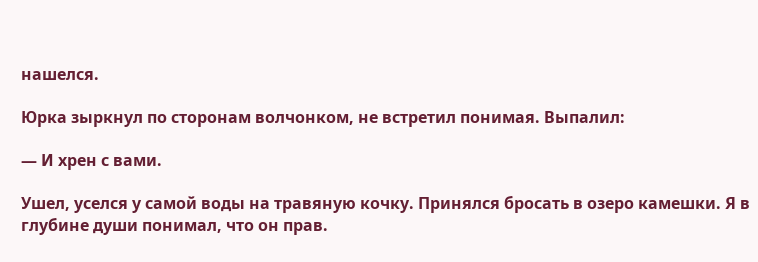нашелся.

Юрка зыркнул по сторонам волчонком, не встретил понимая. Выпалил:

— И хрен с вами.

Ушел, уселся у самой воды на травяную кочку. Принялся бросать в озеро камешки. Я в глубине души понимал, что он прав.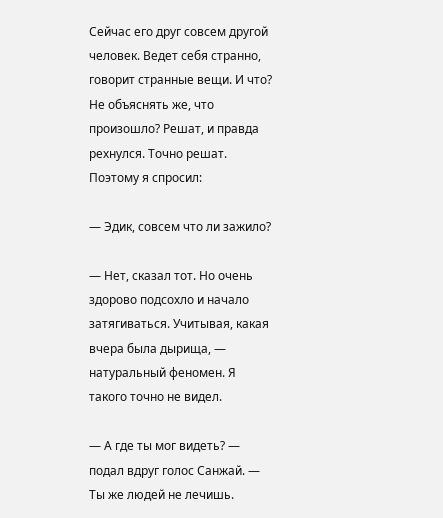Сейчас его друг совсем другой человек. Ведет себя странно, говорит странные вещи. И что? Не объяснять же, что произошло? Решат, и правда рехнулся. Точно решат. Поэтому я спросил:

— Эдик, совсем что ли зажило?

— Нет, сказал тот. Но очень здорово подсохло и начало затягиваться. Учитывая, какая вчера была дырища, — натуральный феномен. Я такого точно не видел.

— А где ты мог видеть? — подал вдруг голос Санжай. — Ты же людей не лечишь.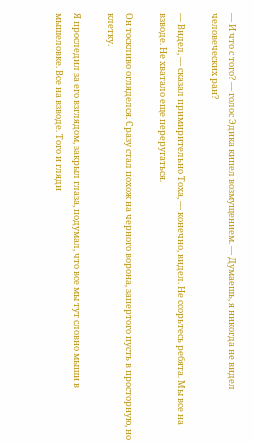— И что с того? — голос Эдика кипел возмущением. — Думаешь, я никогда не видел человеческих ран?

— Видел, — сказал примирительно Тоха, — конечно, видел. Не ссорьтесь ребята. Мы все на взводе. Не хватало еще переругаться.

Он тоскливо огляделся. Сразу стал похож на черного ворона, запертого пусть в просторную, но клетку.

Я проследил за его взглядом, закрыл глаза, подумал, что все мы тут словно мыши в мышеловке. Все на взводе. Того и гляди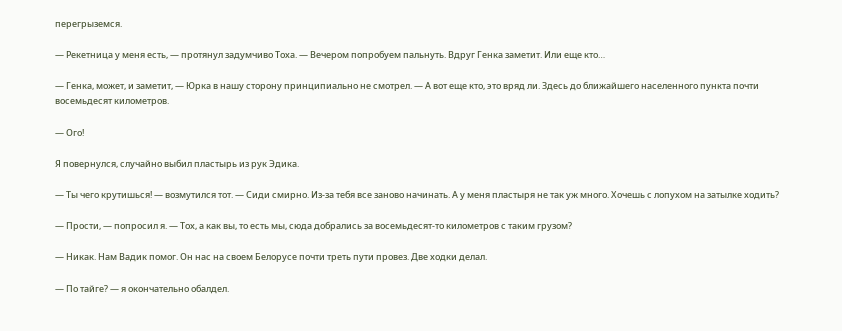перегрыземся.

— Рекетница у меня есть, — протянул задумчиво Тоха. — Вечером попробуем пальнуть. Вдруг Генка заметит. Или еще кто…

— Генка, может, и заметит, — Юрка в нашу сторону принципиально не смотрел. — А вот еще кто, это вряд ли. Здесь до ближайшего населенного пункта почти восемьдесят километров.

— Ого!

Я повернулся, случайно выбил пластырь из рук Эдика.

— Ты чего крутишься! — возмутился тот. — Сиди смирно. Из-за тебя все заново начинать. А у меня пластыря не так уж много. Хочешь с лопухом на затылке ходить?

— Прости, — попросил я. — Тох, а как вы, то есть мы, сюда добрались за восемьдесят-то километров с таким грузом?

— Никак. Нам Вадик помог. Он нас на своем Белорусе почти треть пути провез. Две ходки делал.

— По тайге? — я окончательно обалдел.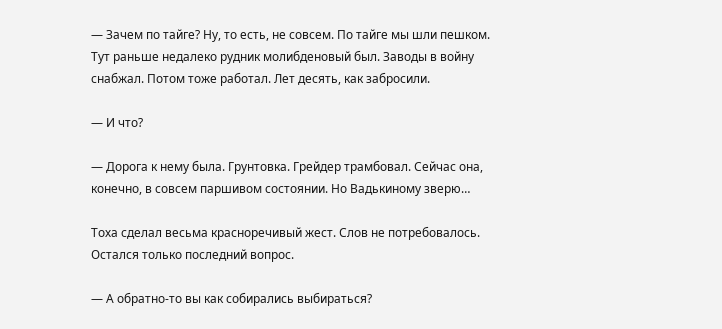— Зачем по тайге? Ну, то есть, не совсем. По тайге мы шли пешком. Тут раньше недалеко рудник молибденовый был. Заводы в войну снабжал. Потом тоже работал. Лет десять, как забросили.

— И что?

— Дорога к нему была. Грунтовка. Грейдер трамбовал. Сейчас она, конечно, в совсем паршивом состоянии. Но Вадькиному зверю…

Тоха сделал весьма красноречивый жест. Слов не потребовалось. Остался только последний вопрос.

— А обратно-то вы как собирались выбираться?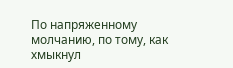По напряженному молчанию, по тому, как хмыкнул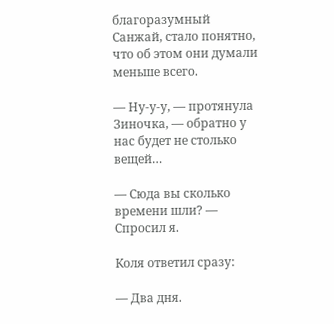благоразумный Санжай, стало понятно, что об этом они думали меньше всего.

— Ну-у-у, — протянула Зиночка, — обратно у нас будет не столько вещей…

— Сюда вы сколько времени шли? — Спросил я.

Коля ответил сразу:

— Два дня.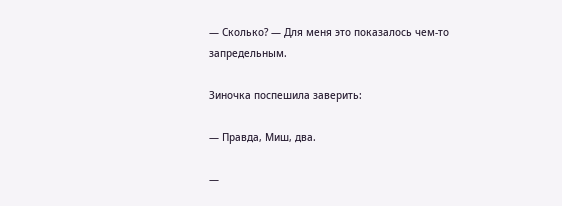— Сколько? — Для меня это показалось чем-то запредельным.

Зиночка поспешила заверить:

— Правда, Миш, два.

—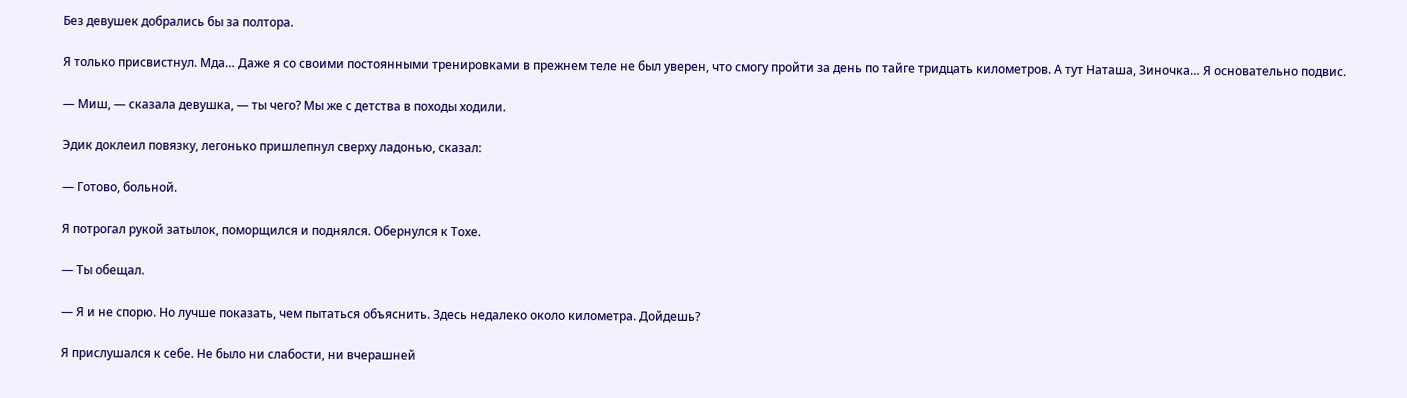Без девушек добрались бы за полтора.

Я только присвистнул. Мда… Даже я со своими постоянными тренировками в прежнем теле не был уверен, что смогу пройти за день по тайге тридцать километров. А тут Наташа, Зиночка… Я основательно подвис.

— Миш, — сказала девушка, — ты чего? Мы же с детства в походы ходили.

Эдик доклеил повязку, легонько пришлепнул сверху ладонью, сказал:

— Готово, больной.

Я потрогал рукой затылок, поморщился и поднялся. Обернулся к Тохе.

— Ты обещал.

— Я и не спорю. Но лучше показать, чем пытаться объяснить. Здесь недалеко около километра. Дойдешь?

Я прислушался к себе. Не было ни слабости, ни вчерашней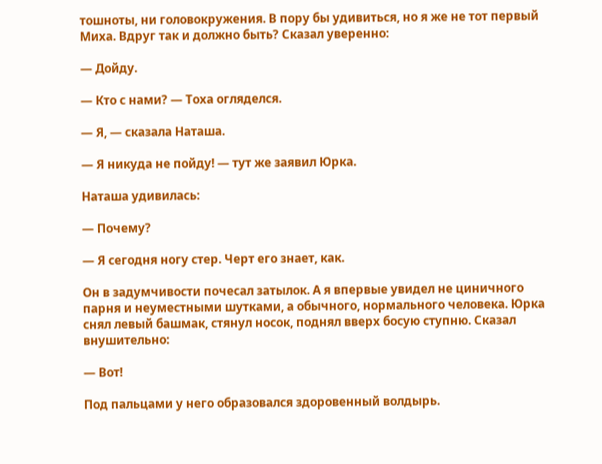тошноты, ни головокружения. В пору бы удивиться, но я же не тот первый Миха. Вдруг так и должно быть? Сказал уверенно:

— Дойду.

— Кто с нами? — Тоха огляделся.

— Я, — сказала Наташа.

— Я никуда не пойду! — тут же заявил Юрка.

Наташа удивилась:

— Почему?

— Я сегодня ногу стер. Черт его знает, как.

Он в задумчивости почесал затылок. А я впервые увидел не циничного парня и неуместными шутками, а обычного, нормального человека. Юрка снял левый башмак, стянул носок, поднял вверх босую ступню. Сказал внушительно:

— Вот!

Под пальцами у него образовался здоровенный волдырь.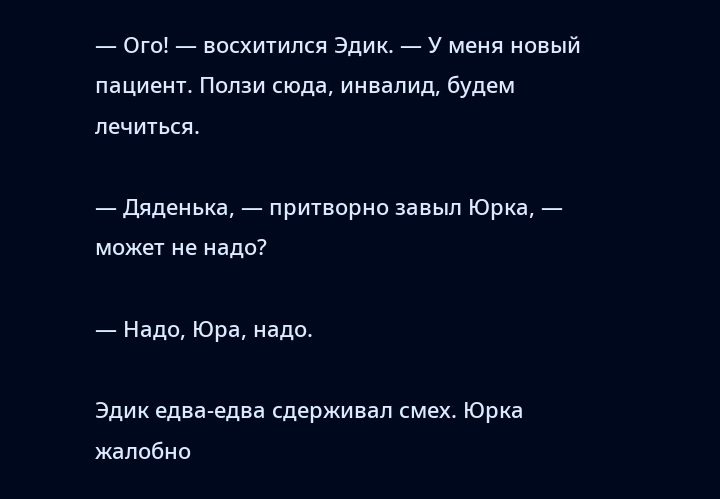— Ого! — восхитился Эдик. — У меня новый пациент. Ползи сюда, инвалид, будем лечиться.

— Дяденька, — притворно завыл Юрка, — может не надо?

— Надо, Юра, надо.

Эдик едва-едва сдерживал смех. Юрка жалобно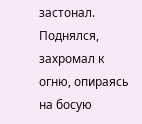застонал. Поднялся, захромал к огню, опираясь на босую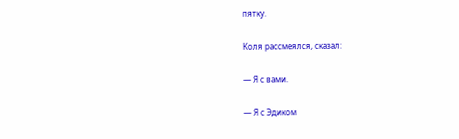пятку.

Коля рассмеялся, сказал:

— Я с вами.

— Я с Эдиком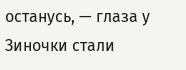останусь, — глаза у Зиночки стали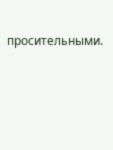просительными.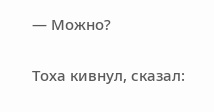— Можно?

Тоха кивнул, сказал: